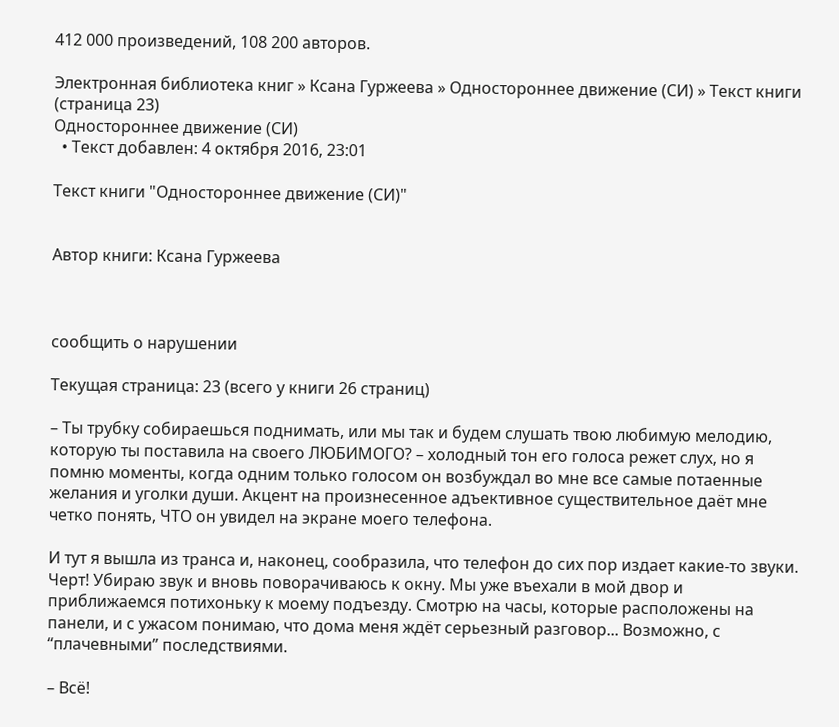412 000 произведений, 108 200 авторов.

Электронная библиотека книг » Ксана Гуржеева » Одностороннее движение (СИ) » Текст книги (страница 23)
Одностороннее движение (СИ)
  • Текст добавлен: 4 октября 2016, 23:01

Текст книги "Одностороннее движение (СИ)"


Автор книги: Ксана Гуржеева



сообщить о нарушении

Текущая страница: 23 (всего у книги 26 страниц)

– Ты трубку собираешься поднимать, или мы так и будем слушать твою любимую мелодию, которую ты поставила на своего ЛЮБИМОГО? – холодный тон его голоса режет слух, но я помню моменты, когда одним только голосом он возбуждал во мне все самые потаенные желания и уголки души. Акцент на произнесенное адъективное существительное даёт мне четко понять, ЧТО он увидел на экране моего телефона.

И тут я вышла из транса и, наконец, сообразила, что телефон до сих пор издает какие-то звуки. Черт! Убираю звук и вновь поворачиваюсь к окну. Мы уже въехали в мой двор и приближаемся потихоньку к моему подъезду. Смотрю на часы, которые расположены на панели, и с ужасом понимаю, что дома меня ждёт серьезный разговор... Возможно, с “плачевными” последствиями.

– Всё!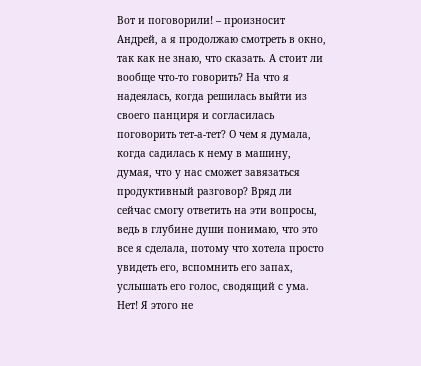Вот и поговорили! – произносит Андрей, а я продолжаю смотреть в окно, так как не знаю, что сказать. А стоит ли вообще что-то говорить? На что я надеялась, когда решилась выйти из своего панциря и согласилась поговорить тет-а-тет? О чем я думала, когда садилась к нему в машину, думая, что у нас сможет завязаться продуктивный разговор? Вряд ли сейчас смогу ответить на эти вопросы, ведь в глубине души понимаю, что это все я сделала, потому что хотела просто увидеть его, вспомнить его запах, услышать его голос, сводящий с ума. Нет! Я этого не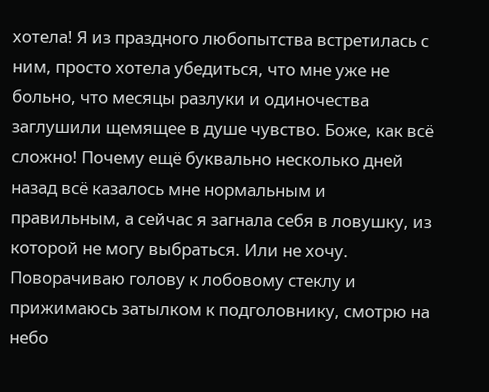хотела! Я из праздного любопытства встретилась с ним, просто хотела убедиться, что мне уже не больно, что месяцы разлуки и одиночества заглушили щемящее в душе чувство. Боже, как всё сложно! Почему ещё буквально несколько дней назад всё казалось мне нормальным и правильным, а сейчас я загнала себя в ловушку, из которой не могу выбраться. Или не хочу. Поворачиваю голову к лобовому стеклу и прижимаюсь затылком к подголовнику, смотрю на небо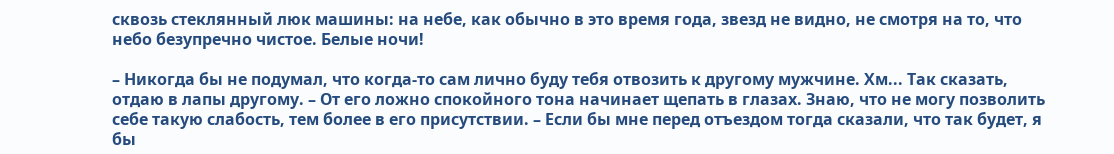сквозь стеклянный люк машины: на небе, как обычно в это время года, звезд не видно, не смотря на то, что небо безупречно чистое. Белые ночи!

– Никогда бы не подумал, что когда-то сам лично буду тебя отвозить к другому мужчине. Хм... Так сказать, отдаю в лапы другому. – От его ложно спокойного тона начинает щепать в глазах. Знаю, что не могу позволить себе такую слабость, тем более в его присутствии. – Если бы мне перед отъездом тогда сказали, что так будет, я бы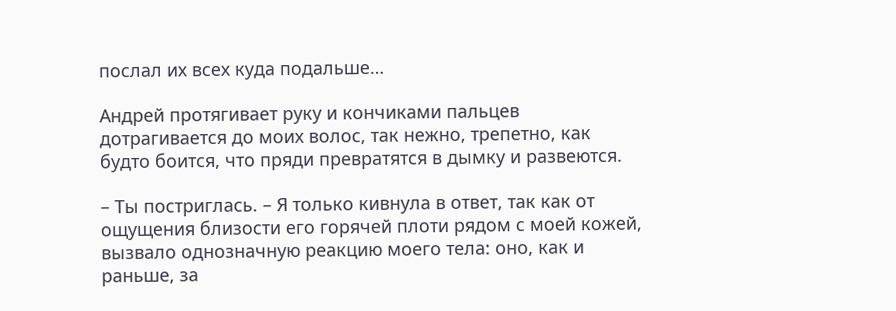послал их всех куда подальше…

Андрей протягивает руку и кончиками пальцев дотрагивается до моих волос, так нежно, трепетно, как будто боится, что пряди превратятся в дымку и развеются.

– Ты постриглась. – Я только кивнула в ответ, так как от ощущения близости его горячей плоти рядом с моей кожей, вызвало однозначную реакцию моего тела: оно, как и раньше, за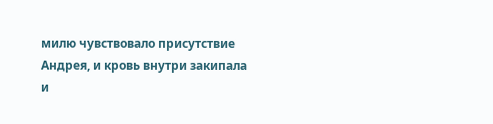милю чувствовало присутствие Андрея, и кровь внутри закипала и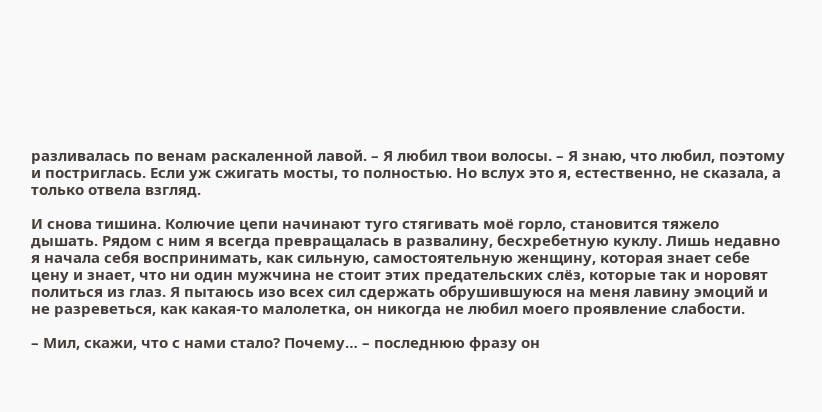разливалась по венам раскаленной лавой. – Я любил твои волосы. – Я знаю, что любил, поэтому и постриглась. Если уж сжигать мосты, то полностью. Но вслух это я, естественно, не сказала, а только отвела взгляд.

И снова тишина. Колючие цепи начинают туго стягивать моё горло, становится тяжело дышать. Рядом с ним я всегда превращалась в развалину, бесхребетную куклу. Лишь недавно я начала себя воспринимать, как сильную, самостоятельную женщину, которая знает себе цену и знает, что ни один мужчина не стоит этих предательских слёз, которые так и норовят политься из глаз. Я пытаюсь изо всех сил сдержать обрушившуюся на меня лавину эмоций и не разреветься, как какая-то малолетка, он никогда не любил моего проявление слабости.

– Мил, скажи, что с нами стало? Почему… – последнюю фразу он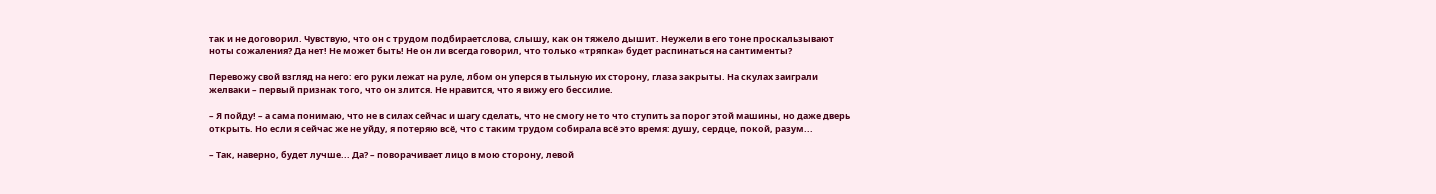так и не договорил. Чувствую, что он с трудом подбираетслова, слышу, как он тяжело дышит. Неужели в его тоне проскальзывают ноты сожаления? Да нет! Не может быть! Не он ли всегда говорил, что только «тряпка» будет распинаться на сантименты?

Перевожу свой взгляд на него: его руки лежат на руле, лбом он уперся в тыльную их сторону, глаза закрыты. На скулах заиграли желваки – первый признак того, что он злится. Не нравится, что я вижу его бессилие.

– Я пойду! – а сама понимаю, что не в силах сейчас и шагу сделать, что не смогу не то что ступить за порог этой машины, но даже дверь открыть. Но если я сейчас же не уйду, я потеряю всё, что с таким трудом собирала всё это время: душу, сердце, покой, разум...

– Так, наверно, будет лучше... Да? – поворачивает лицо в мою сторону, левой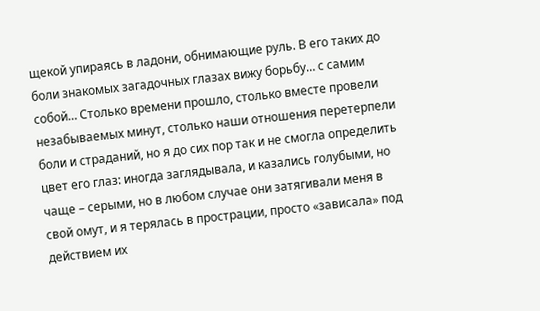щекой упираясь в ладони, обнимающие руль. В его таких до боли знакомых загадочных глазах вижу борьбу… с самим собой… Столько времени прошло, столько вместе провели незабываемых минут, столько наши отношения перетерпели боли и страданий, но я до сих пор так и не смогла определить цвет его глаз: иногда заглядывала, и казались голубыми, но чаще – серыми, но в любом случае они затягивали меня в свой омут, и я терялась в прострации, просто «зависала» под действием их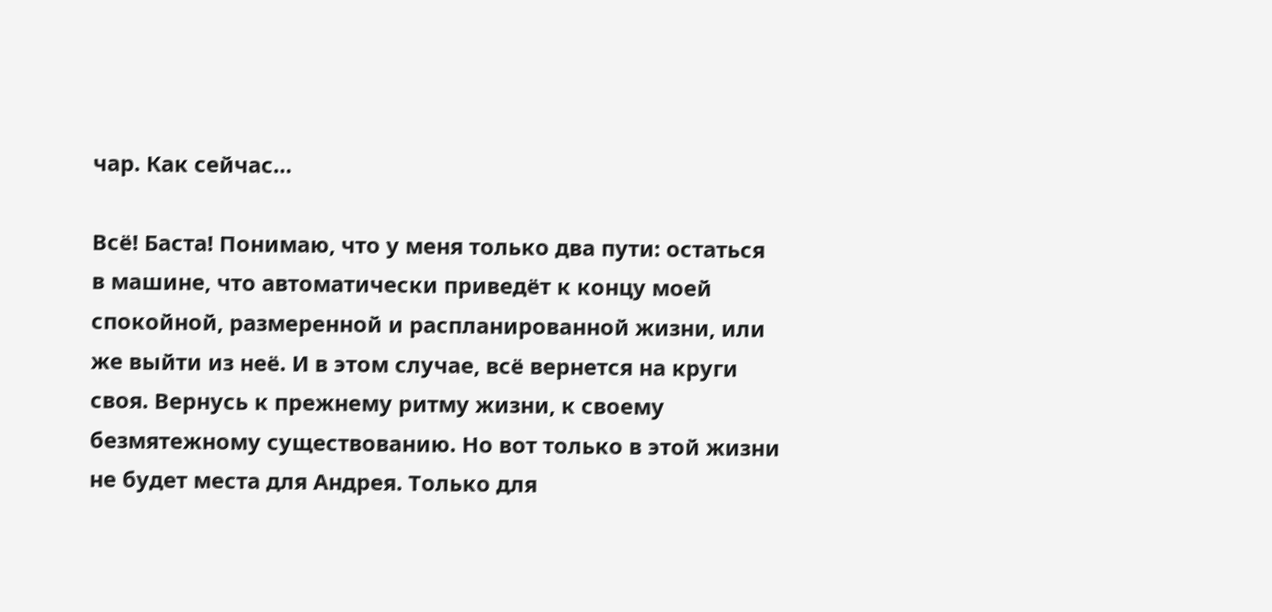чар. Как сейчас…

Всё! Баста! Понимаю, что у меня только два пути: остаться в машине, что автоматически приведёт к концу моей спокойной, размеренной и распланированной жизни, или же выйти из неё. И в этом случае, всё вернется на круги своя. Вернусь к прежнему ритму жизни, к своему безмятежному существованию. Но вот только в этой жизни не будет места для Андрея. Только для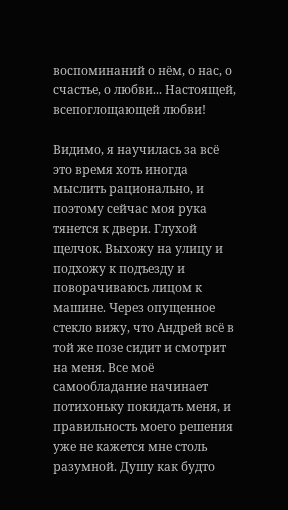воспоминаний о нём, о нас, о счастье, о любви... Настоящей, всепоглощающей любви!

Видимо, я научилась за всё это время хоть иногда мыслить рационально, и поэтому сейчас моя рука тянется к двери. Глухой щелчок. Выхожу на улицу и подхожу к подъезду и поворачиваюсь лицом к машине. Через опущенное стекло вижу, что Андрей всё в той же позе сидит и смотрит на меня. Все моё самообладание начинает потихоньку покидать меня, и правильность моего решения уже не кажется мне столь разумной. Душу как будто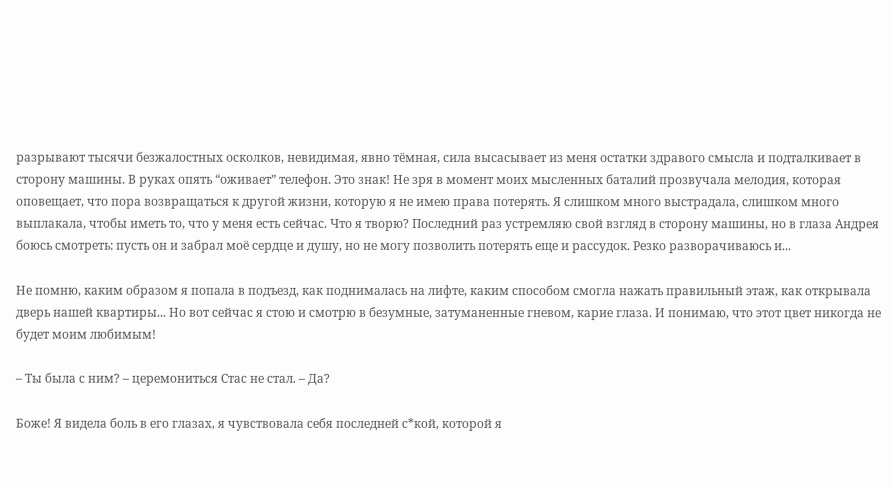разрывают тысячи безжалостных осколков, невидимая, явно тёмная, сила высасывает из меня остатки здравого смысла и подталкивает в сторону машины. В руках опять “оживает” телефон. Это знак! Не зря в момент моих мысленных баталий прозвучала мелодия, которая оповещает, что пора возвращаться к другой жизни, которую я не имею права потерять. Я слишком много выстрадала, слишком много выплакала, чтобы иметь то, что у меня есть сейчас. Что я творю? Последний раз устремляю свой взгляд в сторону машины, но в глаза Андрея боюсь смотреть: пусть он и забрал моё сердце и душу, но не могу позволить потерять еще и рассудок. Резко разворачиваюсь и...

Не помню, каким образом я попала в подъезд, как поднималась на лифте, каким способом смогла нажать правильный этаж, как открывала дверь нашей квартиры... Но вот сейчас я стою и смотрю в безумные, затуманенные гневом, карие глаза. И понимаю, что этот цвет никогда не будет моим любимым!

– Ты была с ним? – церемониться Стас не стал. – Да?

Боже! Я видела боль в его глазах, я чувствовала себя последней с*кой, которой я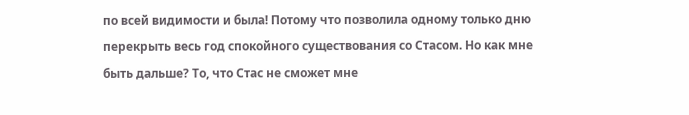по всей видимости и была! Потому что позволила одному только дню перекрыть весь год спокойного существования со Стасом. Но как мне быть дальше? То, что Стас не сможет мне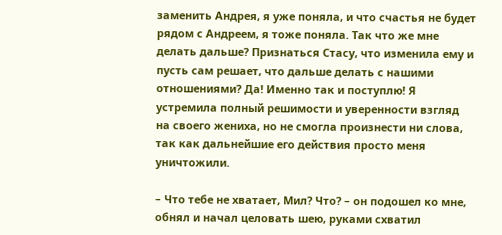заменить Андрея, я уже поняла, и что счастья не будет рядом с Андреем, я тоже поняла. Так что же мне делать дальше? Признаться Стасу, что изменила ему и пусть сам решает, что дальше делать с нашими отношениями? Да! Именно так и поступлю! Я устремила полный решимости и уверенности взгляд на своего жениха, но не смогла произнести ни слова, так как дальнейшие его действия просто меня уничтожили.

– Что тебе не хватает, Мил? Что? – он подошел ко мне, обнял и начал целовать шею, руками схватил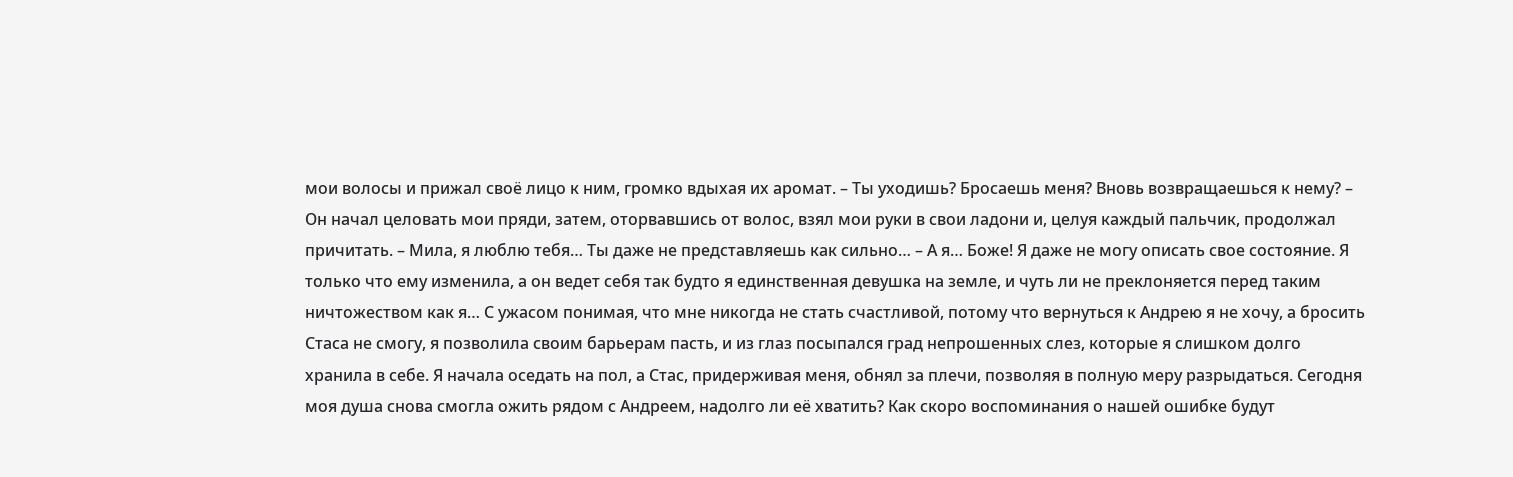мои волосы и прижал своё лицо к ним, громко вдыхая их аромат. – Ты уходишь? Бросаешь меня? Вновь возвращаешься к нему? – Он начал целовать мои пряди, затем, оторвавшись от волос, взял мои руки в свои ладони и, целуя каждый пальчик, продолжал причитать. – Мила, я люблю тебя… Ты даже не представляешь как сильно… – А я… Боже! Я даже не могу описать свое состояние. Я только что ему изменила, а он ведет себя так будто я единственная девушка на земле, и чуть ли не преклоняется перед таким ничтожеством как я… С ужасом понимая, что мне никогда не стать счастливой, потому что вернуться к Андрею я не хочу, а бросить Стаса не смогу, я позволила своим барьерам пасть, и из глаз посыпался град непрошенных слез, которые я слишком долго хранила в себе. Я начала оседать на пол, а Стас, придерживая меня, обнял за плечи, позволяя в полную меру разрыдаться. Сегодня моя душа снова смогла ожить рядом с Андреем, надолго ли её хватить? Как скоро воспоминания о нашей ошибке будут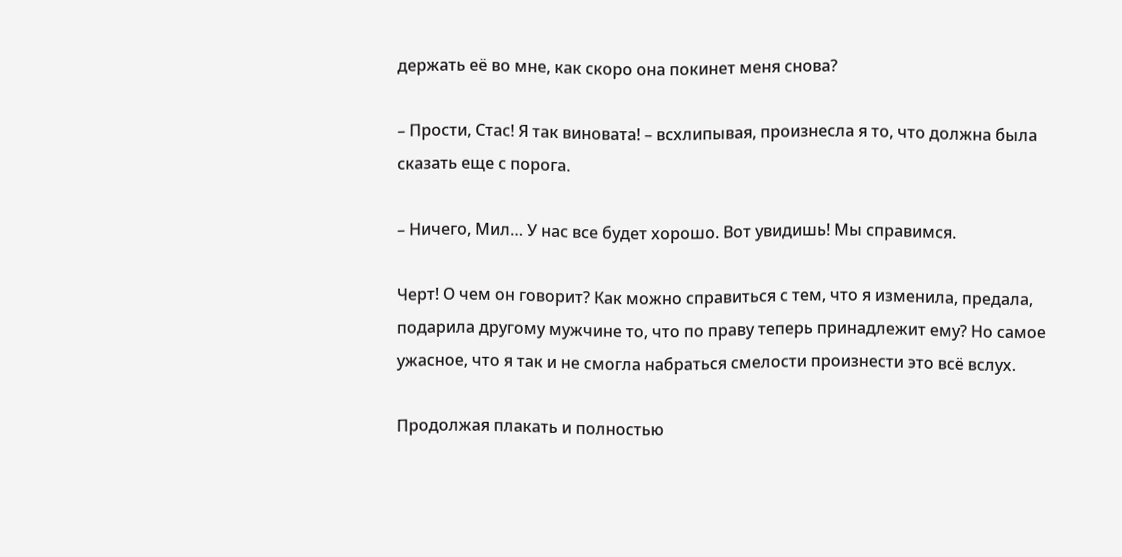держать её во мне, как скоро она покинет меня снова?

– Прости, Стас! Я так виновата! – всхлипывая, произнесла я то, что должна была сказать еще с порога.

– Ничего, Мил… У нас все будет хорошо. Вот увидишь! Мы справимся.

Черт! О чем он говорит? Как можно справиться с тем, что я изменила, предала, подарила другому мужчине то, что по праву теперь принадлежит ему? Но самое ужасное, что я так и не смогла набраться смелости произнести это всё вслух.

Продолжая плакать и полностью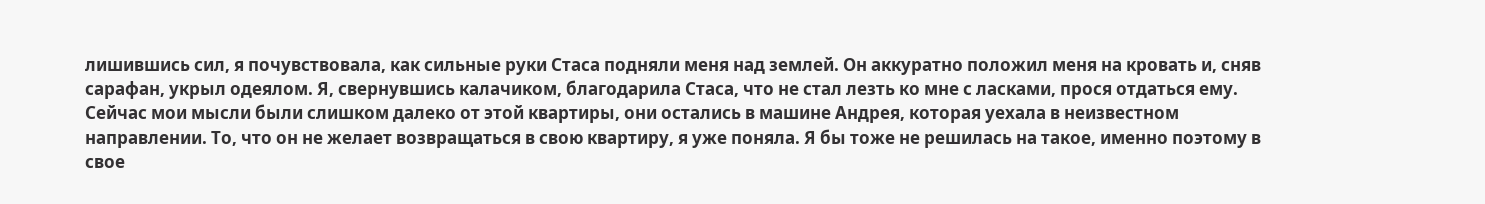лишившись сил, я почувствовала, как сильные руки Стаса подняли меня над землей. Он аккуратно положил меня на кровать и, сняв сарафан, укрыл одеялом. Я, свернувшись калачиком, благодарила Стаса, что не стал лезть ко мне с ласками, прося отдаться ему. Сейчас мои мысли были слишком далеко от этой квартиры, они остались в машине Андрея, которая уехала в неизвестном направлении. То, что он не желает возвращаться в свою квартиру, я уже поняла. Я бы тоже не решилась на такое, именно поэтому в свое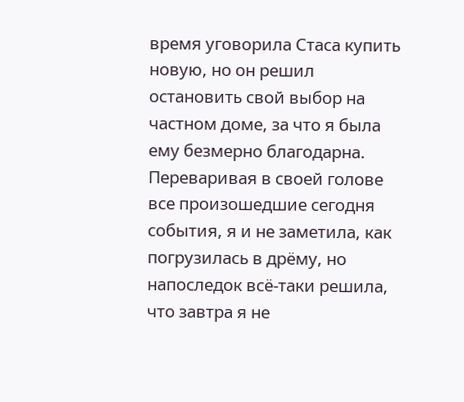время уговорила Стаса купить новую, но он решил остановить свой выбор на частном доме, за что я была ему безмерно благодарна. Переваривая в своей голове все произошедшие сегодня события, я и не заметила, как погрузилась в дрёму, но напоследок всё-таки решила, что завтра я не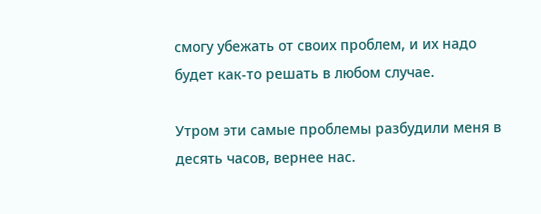смогу убежать от своих проблем, и их надо будет как-то решать в любом случае.

Утром эти самые проблемы разбудили меня в десять часов, вернее нас.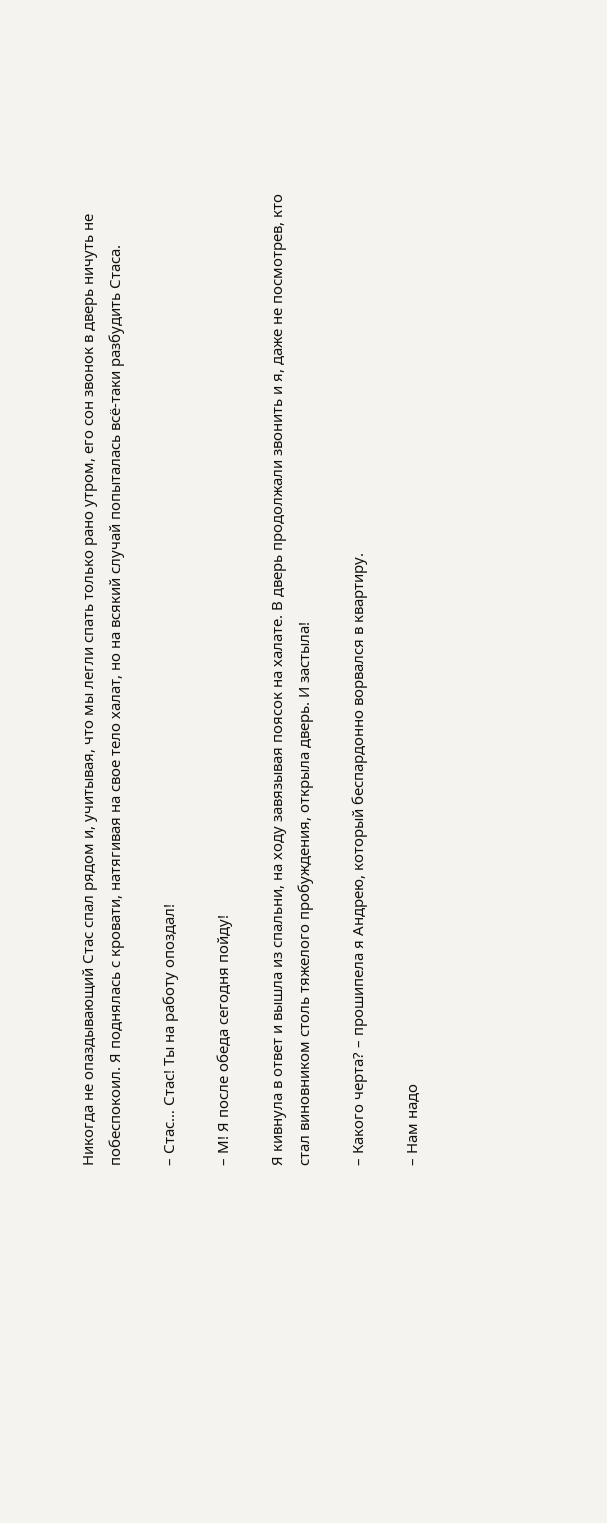Никогда не опаздывающий Стас спал рядом и, учитывая, что мы легли спать только рано утром, его сон звонок в дверь ничуть не побеспокоил. Я поднялась с кровати, натягивая на свое тело халат, но на всякий случай попыталась всё-таки разбудить Стаса.

– Стас… Стас! Ты на работу опоздал!

– М! Я после обеда сегодня пойду!

Я кивнула в ответ и вышла из спальни, на ходу завязывая поясок на халате. В дверь продолжали звонить и я, даже не посмотрев, кто стал виновником столь тяжелого пробуждения, открыла дверь. И застыла!

– Какого черта? – прошипела я Андрею, который беспардонно ворвался в квартиру.

– Нам надо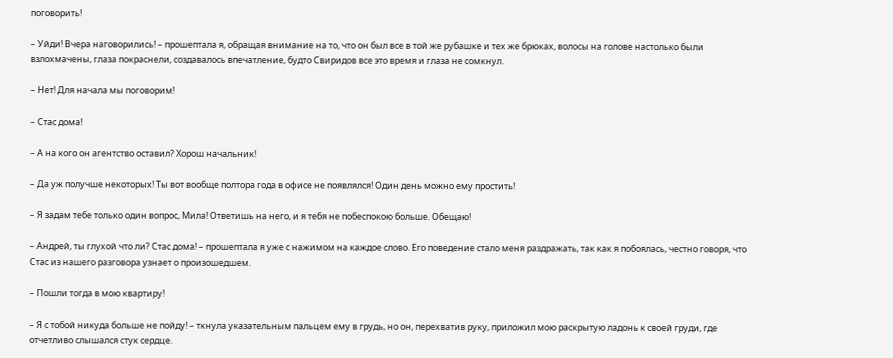поговорить!

– Уйди! Вчера наговорились! – прошептала я, обращая внимание на то, что он был все в той же рубашке и тех же брюках, волосы на голове настолько были взлохмачены, глаза покраснели, создавалось впечатление, будто Свиридов все это время и глаза не сомкнул.

– Нет! Для начала мы поговорим!

– Стас дома!

– А на кого он агентство оставил? Хорош начальник!

– Да уж получше некоторых! Ты вот вообще полтора года в офисе не появлялся! Один день можно ему простить!

– Я задам тебе только один вопрос, Мила! Ответишь на него, и я тебя не побеспокою больше. Обещаю!

– Андрей, ты глухой что ли? Стас дома! – прошептала я уже с нажимом на каждое слово. Его поведение стало меня раздражать, так как я побоялась, честно говоря, что Стас из нашего разговора узнает о произошедшем.

– Пошли тогда в мою квартиру!

– Я с тобой никуда больше не пойду! – ткнула указательным пальцем ему в грудь, но он, перехватив руку, приложил мою раскрытую ладонь к своей груди, где отчетливо слышался стук сердце.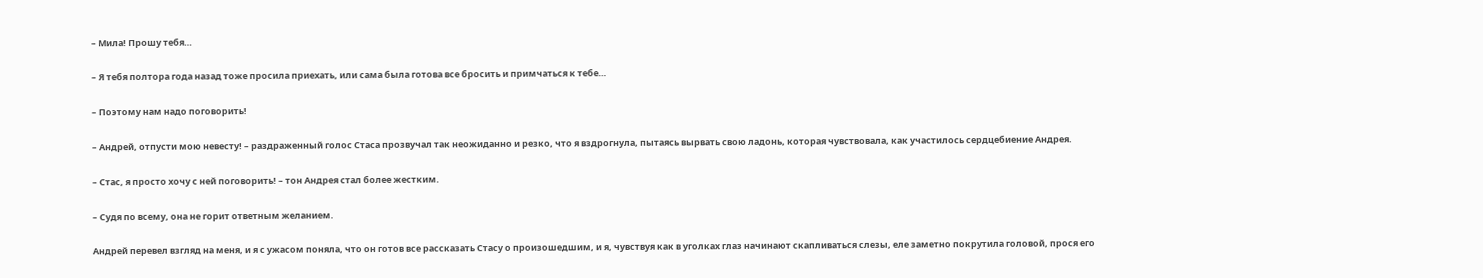– Мила! Прошу тебя…

– Я тебя полтора года назад тоже просила приехать, или сама была готова все бросить и примчаться к тебе…

– Поэтому нам надо поговорить!

– Андрей, отпусти мою невесту! – раздраженный голос Стаса прозвучал так неожиданно и резко, что я вздрогнула, пытаясь вырвать свою ладонь, которая чувствовала, как участилось сердцебиение Андрея.

– Стас, я просто хочу с ней поговорить! – тон Андрея стал более жестким.

– Судя по всему, она не горит ответным желанием.

Андрей перевел взгляд на меня, и я с ужасом поняла, что он готов все рассказать Стасу о произошедшим, и я, чувствуя как в уголках глаз начинают скапливаться слезы, еле заметно покрутила головой, прося его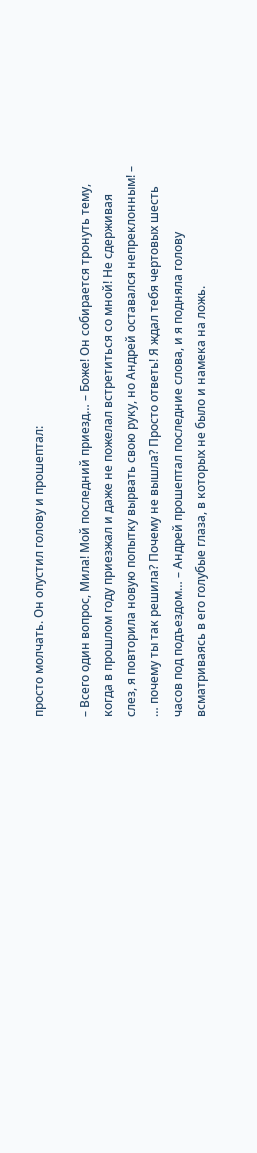просто молчать. Он опустил голову и прошептал:

– Всего один вопрос, Мила! Мой последний приезд… – Боже! Он собирается тронуть тему, когда в прошлом году приезжал и даже не пожелал встретиться со мной! Не сдерживая слез, я повторила новую попытку вырвать свою руку, но Андрей оставался непреклонным! – … почему ты так решила? Почему не вышла? Просто ответь! Я ждал тебя чертовых шесть часов под подъездом… – Андрей прошептал последние слова, и я подняла голову всматриваясь в его голубые глаза, в которых не было и намека на ложь.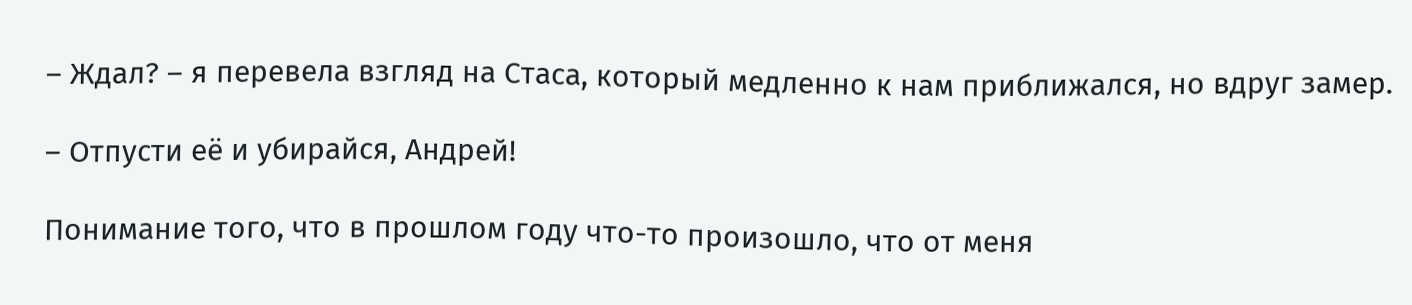– Ждал? – я перевела взгляд на Стаса, который медленно к нам приближался, но вдруг замер.

– Отпусти её и убирайся, Андрей!

Понимание того, что в прошлом году что-то произошло, что от меня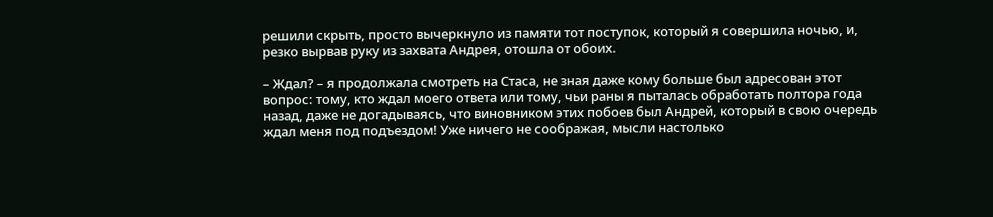решили скрыть, просто вычеркнуло из памяти тот поступок, который я совершила ночью, и, резко вырвав руку из захвата Андрея, отошла от обоих.

– Ждал? – я продолжала смотреть на Стаса, не зная даже кому больше был адресован этот вопрос: тому, кто ждал моего ответа или тому, чьи раны я пыталась обработать полтора года назад, даже не догадываясь, что виновником этих побоев был Андрей, который в свою очередь ждал меня под подъездом! Уже ничего не соображая, мысли настолько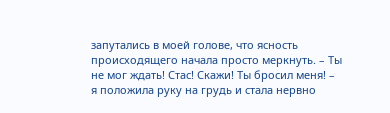запутались в моей голове, что ясность происходящего начала просто меркнуть. – Ты не мог ждать! Стас! Скажи! Ты бросил меня! – я положила руку на грудь и стала нервно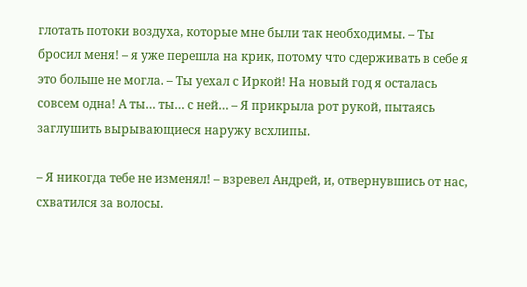глотать потоки воздуха, которые мне были так необходимы. – Ты бросил меня! – я уже перешла на крик, потому что сдерживать в себе я это больше не могла. – Ты уехал с Иркой! На новый год я осталась совсем одна! А ты… ты… с ней… – Я прикрыла рот рукой, пытаясь заглушить вырывающиеся наружу всхлипы.

– Я никогда тебе не изменял! – взревел Андрей, и, отвернувшись от нас, схватился за волосы.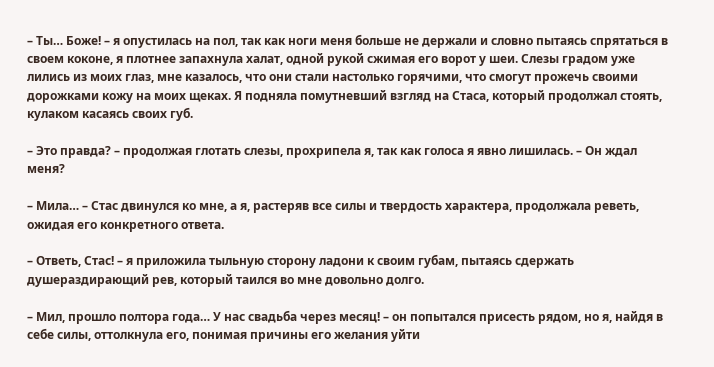– Ты… Боже! – я опустилась на пол, так как ноги меня больше не держали и словно пытаясь спрятаться в своем коконе, я плотнее запахнула халат, одной рукой сжимая его ворот у шеи. Слезы градом уже лились из моих глаз, мне казалось, что они стали настолько горячими, что смогут прожечь своими дорожками кожу на моих щеках. Я подняла помутневший взгляд на Стаса, который продолжал стоять, кулаком касаясь своих губ.

– Это правда? – продолжая глотать слезы, прохрипела я, так как голоса я явно лишилась. – Он ждал меня?

– Мила… – Стас двинулся ко мне, а я, растеряв все силы и твердость характера, продолжала реветь, ожидая его конкретного ответа.

– Ответь, Стас! – я приложила тыльную сторону ладони к своим губам, пытаясь сдержать душераздирающий рев, который таился во мне довольно долго.

– Мил, прошло полтора года… У нас свадьба через месяц! – он попытался присесть рядом, но я, найдя в себе силы, оттолкнула его, понимая причины его желания уйти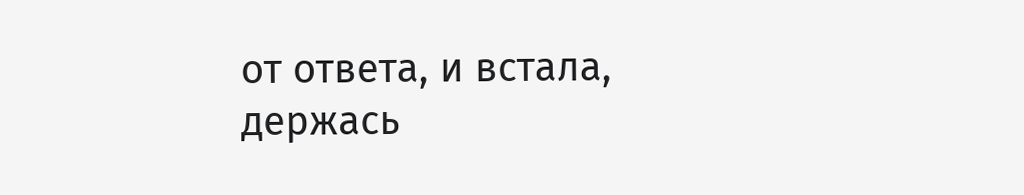от ответа, и встала, держась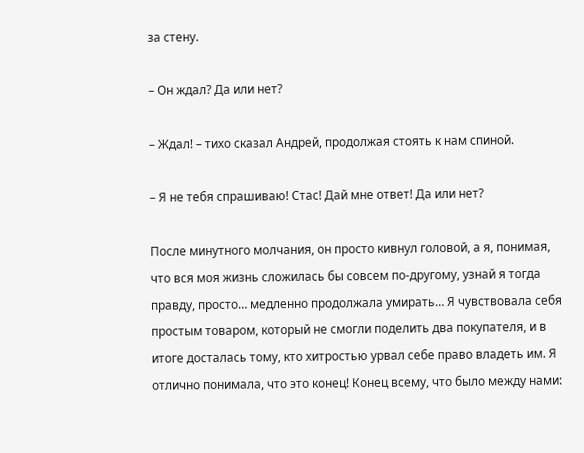за стену.

– Он ждал? Да или нет?

– Ждал! – тихо сказал Андрей, продолжая стоять к нам спиной.

– Я не тебя спрашиваю! Стас! Дай мне ответ! Да или нет?

После минутного молчания, он просто кивнул головой, а я, понимая, что вся моя жизнь сложилась бы совсем по-другому, узнай я тогда правду, просто… медленно продолжала умирать… Я чувствовала себя простым товаром, который не смогли поделить два покупателя, и в итоге досталась тому, кто хитростью урвал себе право владеть им. Я отлично понимала, что это конец! Конец всему, что было между нами: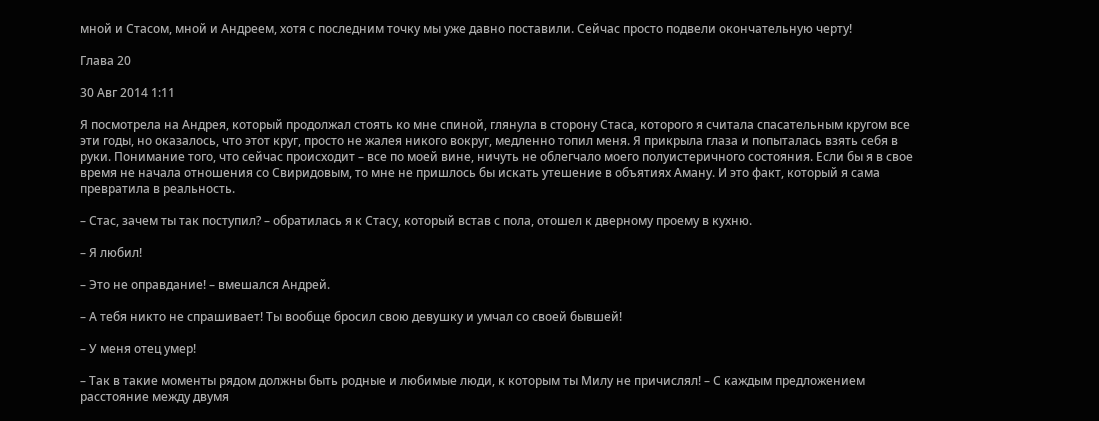мной и Стасом, мной и Андреем, хотя с последним точку мы уже давно поставили. Сейчас просто подвели окончательную черту!

Глава 20

30 Авг 2014 1:11

Я посмотрела на Андрея, который продолжал стоять ко мне спиной, глянула в сторону Стаса, которого я считала спасательным кругом все эти годы, но оказалось, что этот круг, просто не жалея никого вокруг, медленно топил меня. Я прикрыла глаза и попыталась взять себя в руки. Понимание того, что сейчас происходит – все по моей вине, ничуть не облегчало моего полуистеричного состояния. Если бы я в свое время не начала отношения со Свиридовым, то мне не пришлось бы искать утешение в объятиях Аману. И это факт, который я сама превратила в реальность.

– Стас, зачем ты так поступил? – обратилась я к Стасу, который встав с пола, отошел к дверному проему в кухню.

– Я любил!

– Это не оправдание! – вмешался Андрей.

– А тебя никто не спрашивает! Ты вообще бросил свою девушку и умчал со своей бывшей!

– У меня отец умер!

– Так в такие моменты рядом должны быть родные и любимые люди, к которым ты Милу не причислял! – С каждым предложением расстояние между двумя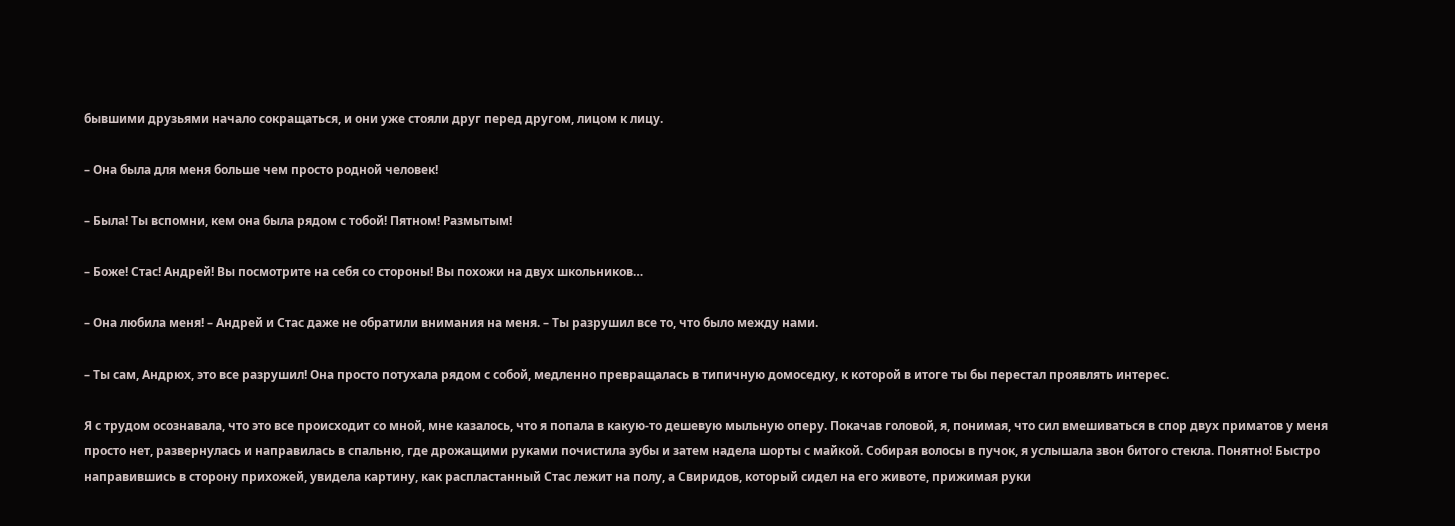бывшими друзьями начало сокращаться, и они уже стояли друг перед другом, лицом к лицу.

– Она была для меня больше чем просто родной человек!

– Была! Ты вспомни, кем она была рядом с тобой! Пятном! Размытым!

– Боже! Стас! Андрей! Вы посмотрите на себя со стороны! Вы похожи на двух школьников…

– Она любила меня! – Андрей и Стас даже не обратили внимания на меня. – Ты разрушил все то, что было между нами.

– Ты сам, Андрюх, это все разрушил! Она просто потухала рядом с собой, медленно превращалась в типичную домоседку, к которой в итоге ты бы перестал проявлять интерес.

Я с трудом осознавала, что это все происходит со мной, мне казалось, что я попала в какую-то дешевую мыльную оперу. Покачав головой, я, понимая, что сил вмешиваться в спор двух приматов у меня просто нет, развернулась и направилась в спальню, где дрожащими руками почистила зубы и затем надела шорты с майкой. Собирая волосы в пучок, я услышала звон битого стекла. Понятно! Быстро направившись в сторону прихожей, увидела картину, как распластанный Стас лежит на полу, а Свиридов, который сидел на его животе, прижимая руки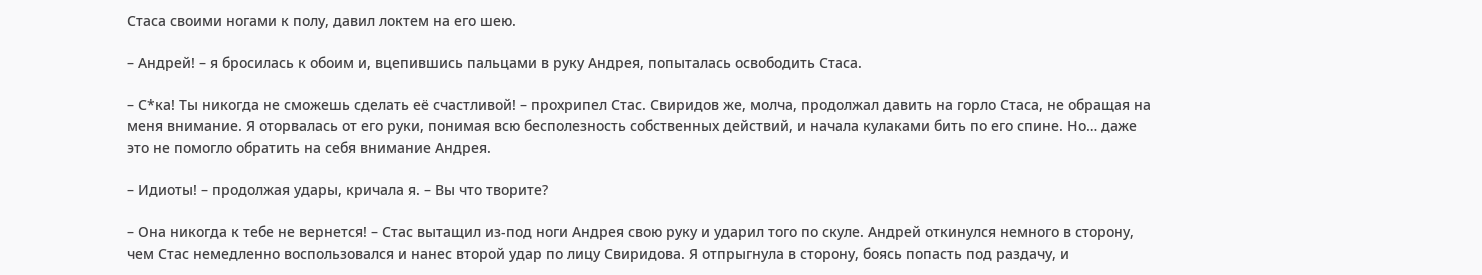Стаса своими ногами к полу, давил локтем на его шею.

– Андрей! – я бросилась к обоим и, вцепившись пальцами в руку Андрея, попыталась освободить Стаса.

– С*ка! Ты никогда не сможешь сделать её счастливой! – прохрипел Стас. Свиридов же, молча, продолжал давить на горло Стаса, не обращая на меня внимание. Я оторвалась от его руки, понимая всю бесполезность собственных действий, и начала кулаками бить по его спине. Но… даже это не помогло обратить на себя внимание Андрея.

– Идиоты! – продолжая удары, кричала я. – Вы что творите?

– Она никогда к тебе не вернется! – Стас вытащил из-под ноги Андрея свою руку и ударил того по скуле. Андрей откинулся немного в сторону, чем Стас немедленно воспользовался и нанес второй удар по лицу Свиридова. Я отпрыгнула в сторону, боясь попасть под раздачу, и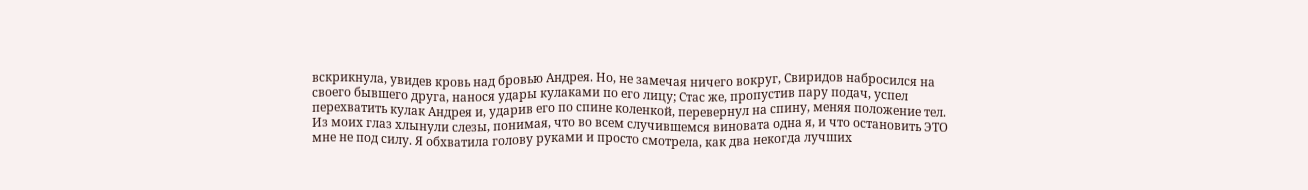вскрикнула, увидев кровь над бровью Андрея. Но, не замечая ничего вокруг, Свиридов набросился на своего бывшего друга, нанося удары кулаками по его лицу; Стас же, пропустив пару подач, успел перехватить кулак Андрея и, ударив его по спине коленкой, перевернул на спину, меняя положение тел. Из моих глаз хлынули слезы, понимая, что во всем случившемся виновата одна я, и что остановить ЭТО мне не под силу. Я обхватила голову руками и просто смотрела, как два некогда лучших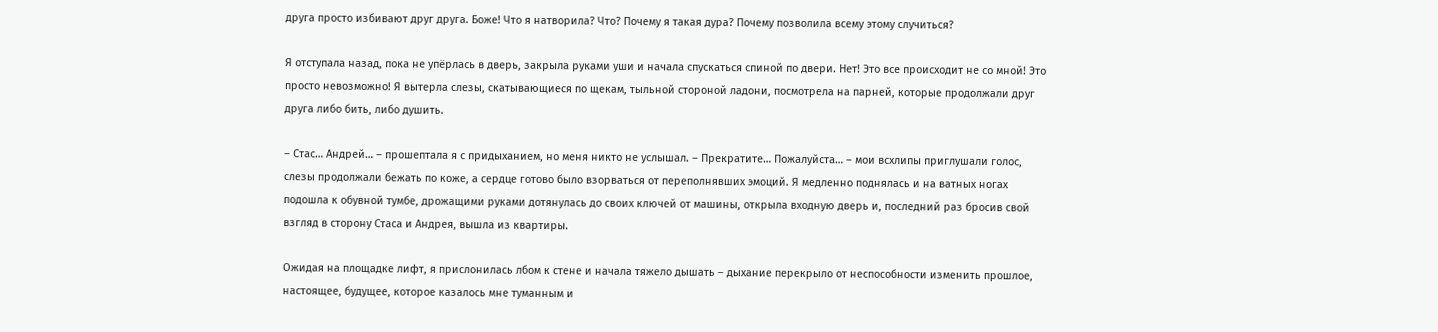друга просто избивают друг друга. Боже! Что я натворила? Что? Почему я такая дура? Почему позволила всему этому случиться?

Я отступала назад, пока не упёрлась в дверь, закрыла руками уши и начала спускаться спиной по двери. Нет! Это все происходит не со мной! Это просто невозможно! Я вытерла слезы, скатывающиеся по щекам, тыльной стороной ладони, посмотрела на парней, которые продолжали друг друга либо бить, либо душить.

– Стас… Андрей… – прошептала я с придыханием, но меня никто не услышал. – Прекратите… Пожалуйста… – мои всхлипы приглушали голос, слезы продолжали бежать по коже, а сердце готово было взорваться от переполнявших эмоций. Я медленно поднялась и на ватных ногах подошла к обувной тумбе, дрожащими руками дотянулась до своих ключей от машины, открыла входную дверь и, последний раз бросив свой взгляд в сторону Стаса и Андрея, вышла из квартиры.

Ожидая на площадке лифт, я прислонилась лбом к стене и начала тяжело дышать – дыхание перекрыло от неспособности изменить прошлое, настоящее, будущее, которое казалось мне туманным и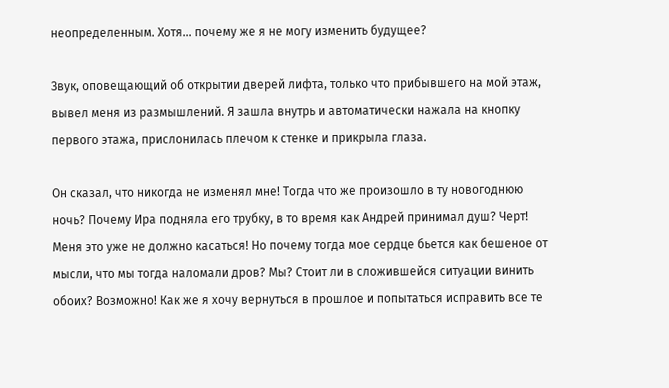неопределенным. Хотя… почему же я не могу изменить будущее?

Звук, оповещающий об открытии дверей лифта, только что прибывшего на мой этаж, вывел меня из размышлений. Я зашла внутрь и автоматически нажала на кнопку первого этажа, прислонилась плечом к стенке и прикрыла глаза.

Он сказал, что никогда не изменял мне! Тогда что же произошло в ту новогоднюю ночь? Почему Ира подняла его трубку, в то время как Андрей принимал душ? Черт! Меня это уже не должно касаться! Но почему тогда мое сердце бьется как бешеное от мысли, что мы тогда наломали дров? Мы? Стоит ли в сложившейся ситуации винить обоих? Возможно! Как же я хочу вернуться в прошлое и попытаться исправить все те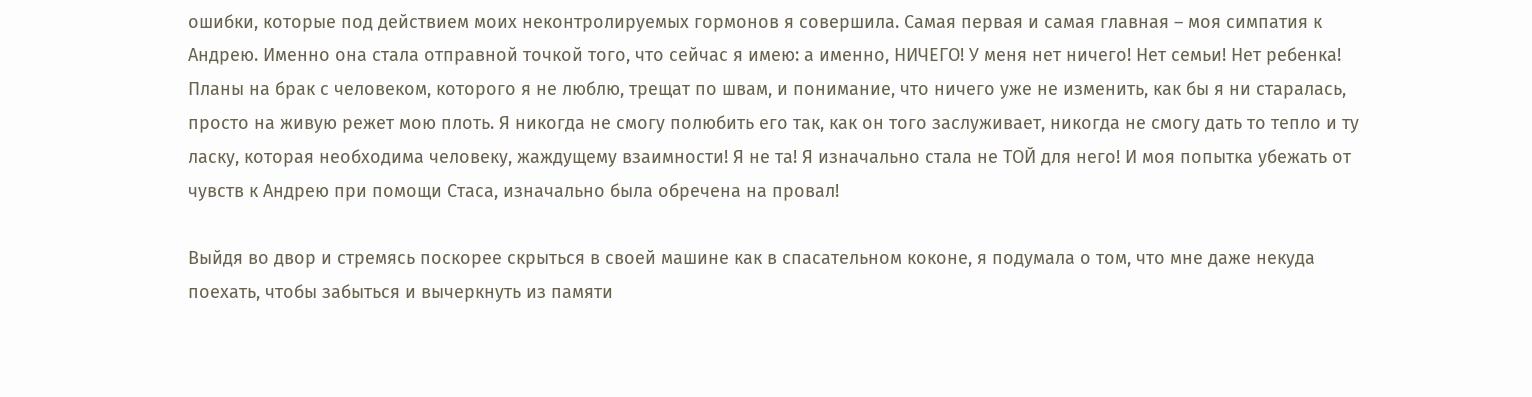ошибки, которые под действием моих неконтролируемых гормонов я совершила. Самая первая и самая главная – моя симпатия к Андрею. Именно она стала отправной точкой того, что сейчас я имею: а именно, НИЧЕГО! У меня нет ничего! Нет семьи! Нет ребенка! Планы на брак с человеком, которого я не люблю, трещат по швам, и понимание, что ничего уже не изменить, как бы я ни старалась, просто на живую режет мою плоть. Я никогда не смогу полюбить его так, как он того заслуживает, никогда не смогу дать то тепло и ту ласку, которая необходима человеку, жаждущему взаимности! Я не та! Я изначально стала не ТОЙ для него! И моя попытка убежать от чувств к Андрею при помощи Стаса, изначально была обречена на провал!

Выйдя во двор и стремясь поскорее скрыться в своей машине как в спасательном коконе, я подумала о том, что мне даже некуда поехать, чтобы забыться и вычеркнуть из памяти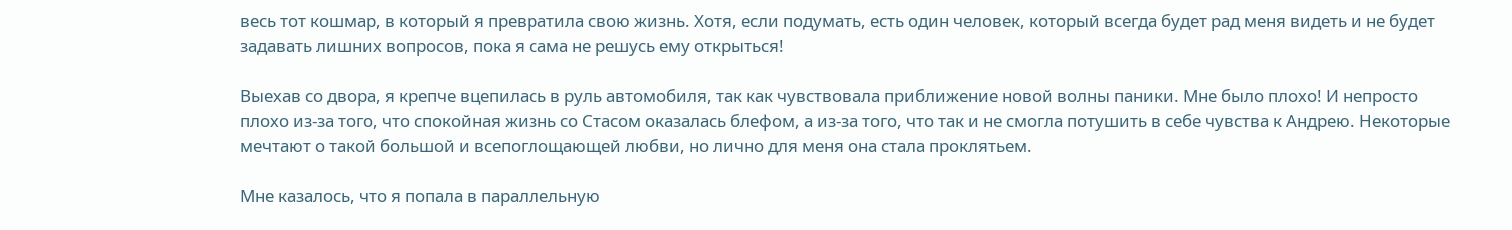весь тот кошмар, в который я превратила свою жизнь. Хотя, если подумать, есть один человек, который всегда будет рад меня видеть и не будет задавать лишних вопросов, пока я сама не решусь ему открыться!

Выехав со двора, я крепче вцепилась в руль автомобиля, так как чувствовала приближение новой волны паники. Мне было плохо! И непросто плохо из-за того, что спокойная жизнь со Стасом оказалась блефом, а из-за того, что так и не смогла потушить в себе чувства к Андрею. Некоторые мечтают о такой большой и всепоглощающей любви, но лично для меня она стала проклятьем.

Мне казалось, что я попала в параллельную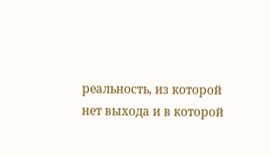реальность, из которой нет выхода и в которой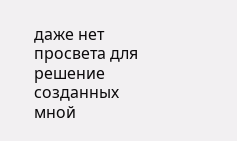даже нет просвета для решение созданных мной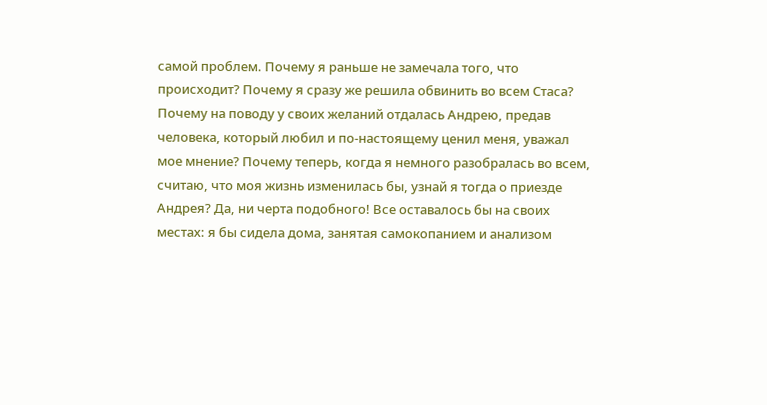самой проблем. Почему я раньше не замечала того, что происходит? Почему я сразу же решила обвинить во всем Стаса? Почему на поводу у своих желаний отдалась Андрею, предав человека, который любил и по-настоящему ценил меня, уважал мое мнение? Почему теперь, когда я немного разобралась во всем, считаю, что моя жизнь изменилась бы, узнай я тогда о приезде Андрея? Да, ни черта подобного! Все оставалось бы на своих местах: я бы сидела дома, занятая самокопанием и анализом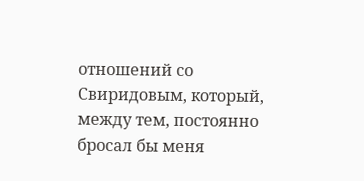отношений со Свиридовым, который, между тем, постоянно бросал бы меня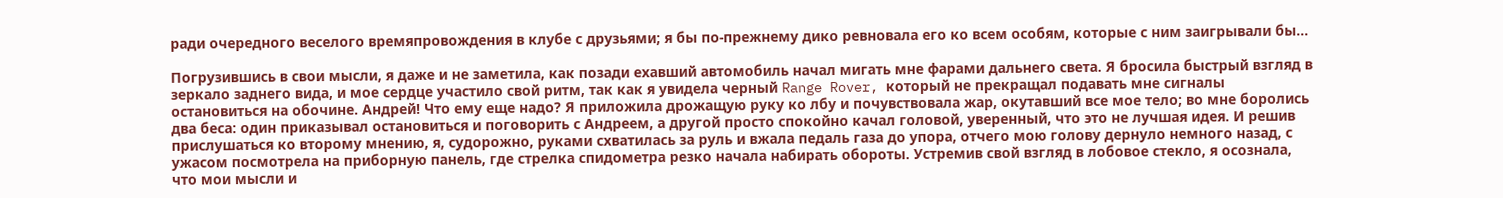ради очередного веселого времяпровождения в клубе с друзьями; я бы по-прежнему дико ревновала его ко всем особям, которые с ним заигрывали бы…

Погрузившись в свои мысли, я даже и не заметила, как позади ехавший автомобиль начал мигать мне фарами дальнего света. Я бросила быстрый взгляд в зеркало заднего вида, и мое сердце участило свой ритм, так как я увидела черный Range Rover, который не прекращал подавать мне сигналы остановиться на обочине. Андрей! Что ему еще надо? Я приложила дрожащую руку ко лбу и почувствовала жар, окутавший все мое тело; во мне боролись два беса: один приказывал остановиться и поговорить с Андреем, а другой просто спокойно качал головой, уверенный, что это не лучшая идея. И решив прислушаться ко второму мнению, я, судорожно, руками схватилась за руль и вжала педаль газа до упора, отчего мою голову дернуло немного назад, с ужасом посмотрела на приборную панель, где стрелка спидометра резко начала набирать обороты. Устремив свой взгляд в лобовое стекло, я осознала, что мои мысли и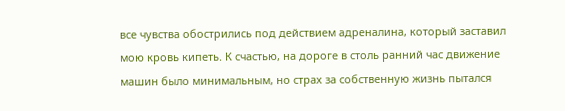все чувства обострились под действием адреналина, который заставил мою кровь кипеть. К счастью, на дороге в столь ранний час движение машин было минимальным, но страх за собственную жизнь пытался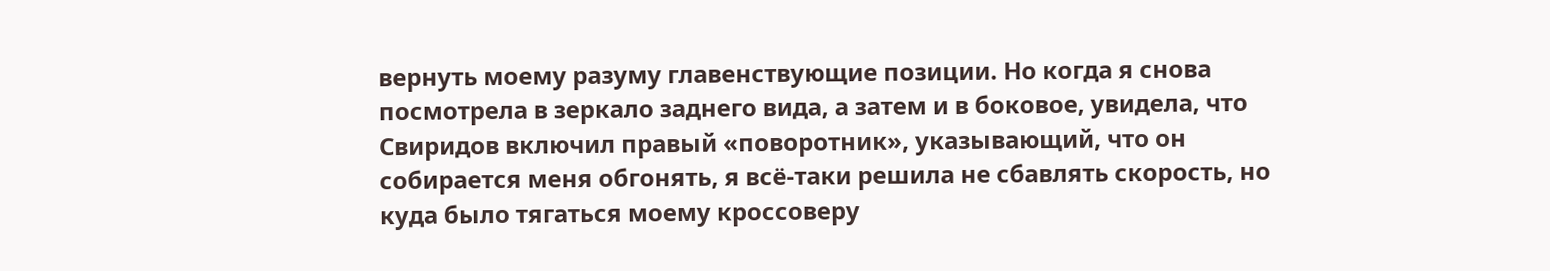вернуть моему разуму главенствующие позиции. Но когда я снова посмотрела в зеркало заднего вида, а затем и в боковое, увидела, что Свиридов включил правый «поворотник», указывающий, что он собирается меня обгонять, я всё-таки решила не сбавлять скорость, но куда было тягаться моему кроссоверу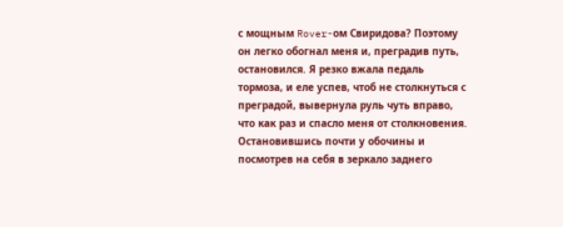с мощным Rover-ом Свиридова? Поэтому он легко обогнал меня и, преградив путь, остановился. Я резко вжала педаль тормоза, и еле успев, чтоб не столкнуться с преградой, вывернула руль чуть вправо, что как раз и спасло меня от столкновения. Остановившись почти у обочины и посмотрев на себя в зеркало заднего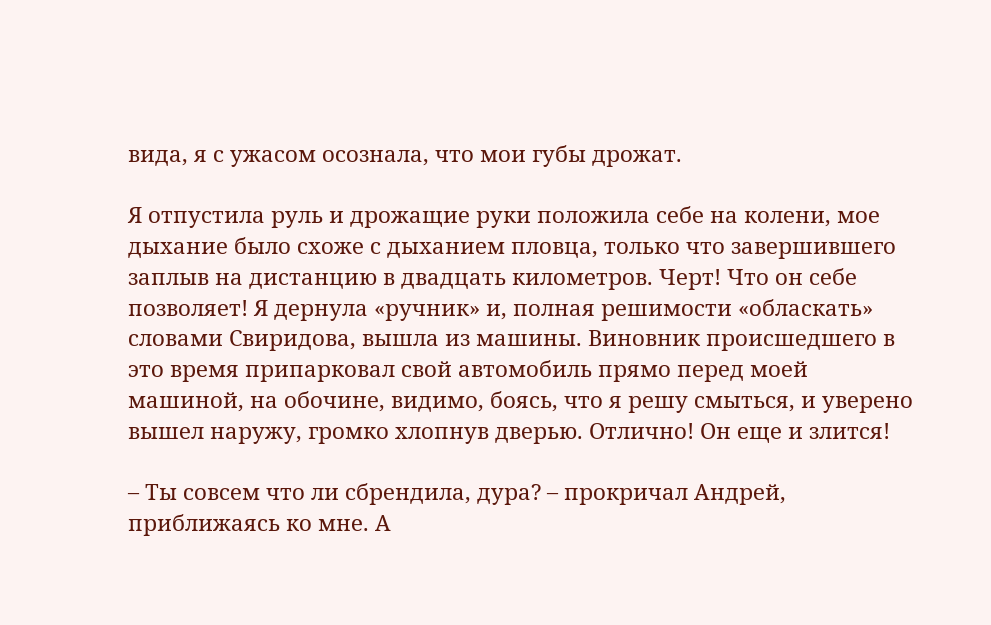вида, я с ужасом осознала, что мои губы дрожат.

Я отпустила руль и дрожащие руки положила себе на колени, мое дыхание было схоже с дыханием пловца, только что завершившего заплыв на дистанцию в двадцать километров. Черт! Что он себе позволяет! Я дернула «ручник» и, полная решимости «обласкать» словами Свиридова, вышла из машины. Виновник происшедшего в это время припарковал свой автомобиль прямо перед моей машиной, на обочине, видимо, боясь, что я решу смыться, и уверено вышел наружу, громко хлопнув дверью. Отлично! Он еще и злится!

– Ты совсем что ли сбрендила, дура? – прокричал Андрей, приближаясь ко мне. А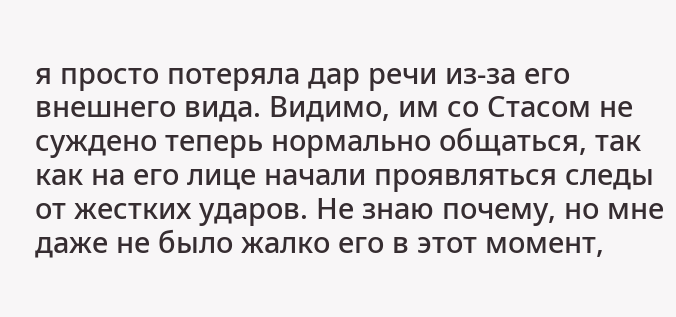я просто потеряла дар речи из-за его внешнего вида. Видимо, им со Стасом не суждено теперь нормально общаться, так как на его лице начали проявляться следы от жестких ударов. Не знаю почему, но мне даже не было жалко его в этот момент,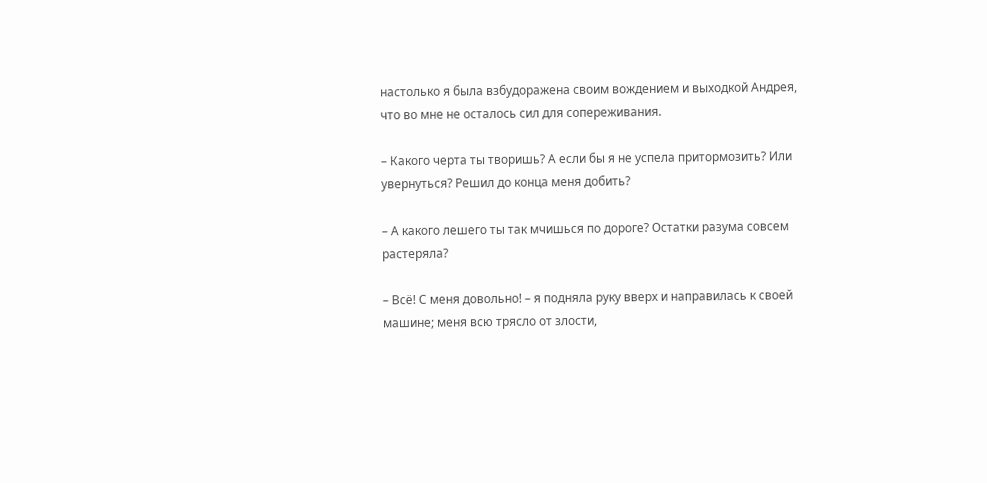настолько я была взбудоражена своим вождением и выходкой Андрея, что во мне не осталось сил для сопереживания.

– Какого черта ты творишь? А если бы я не успела притормозить? Или увернуться? Решил до конца меня добить?

– А какого лешего ты так мчишься по дороге? Остатки разума совсем растеряла?

– Всё! С меня довольно! – я подняла руку вверх и направилась к своей машине; меня всю трясло от злости,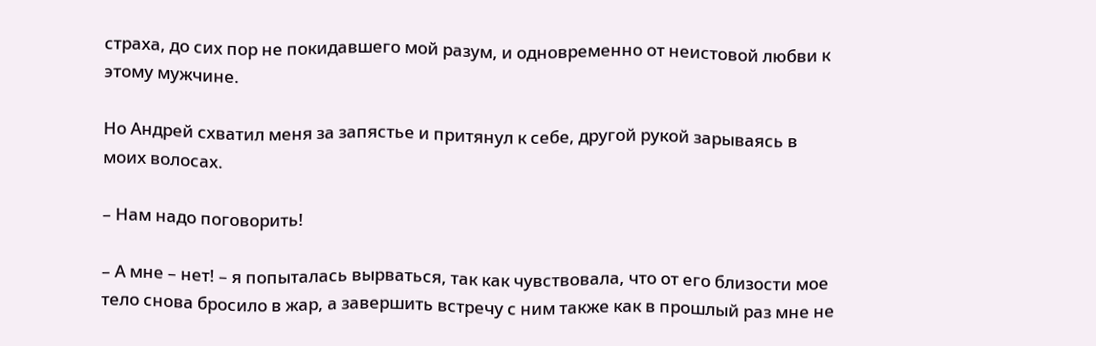страха, до сих пор не покидавшего мой разум, и одновременно от неистовой любви к этому мужчине.

Но Андрей схватил меня за запястье и притянул к себе, другой рукой зарываясь в моих волосах.

– Нам надо поговорить!

– А мне – нет! – я попыталась вырваться, так как чувствовала, что от его близости мое тело снова бросило в жар, а завершить встречу с ним также как в прошлый раз мне не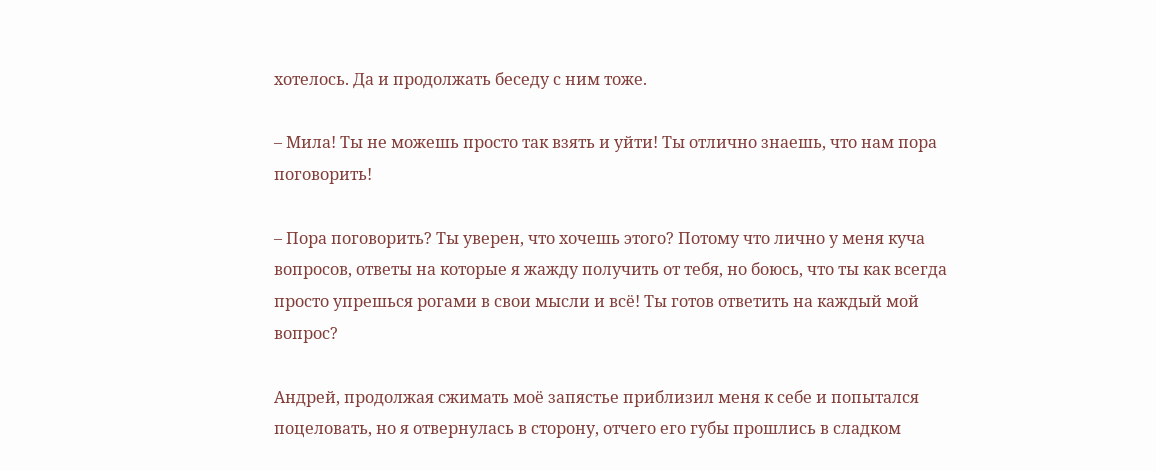хотелось. Да и продолжать беседу с ним тоже.

– Мила! Ты не можешь просто так взять и уйти! Ты отлично знаешь, что нам пора поговорить!

– Пора поговорить? Ты уверен, что хочешь этого? Потому что лично у меня куча вопросов, ответы на которые я жажду получить от тебя, но боюсь, что ты как всегда просто упрешься рогами в свои мысли и всё! Ты готов ответить на каждый мой вопрос?

Андрей, продолжая сжимать моё запястье приблизил меня к себе и попытался поцеловать, но я отвернулась в сторону, отчего его губы прошлись в сладком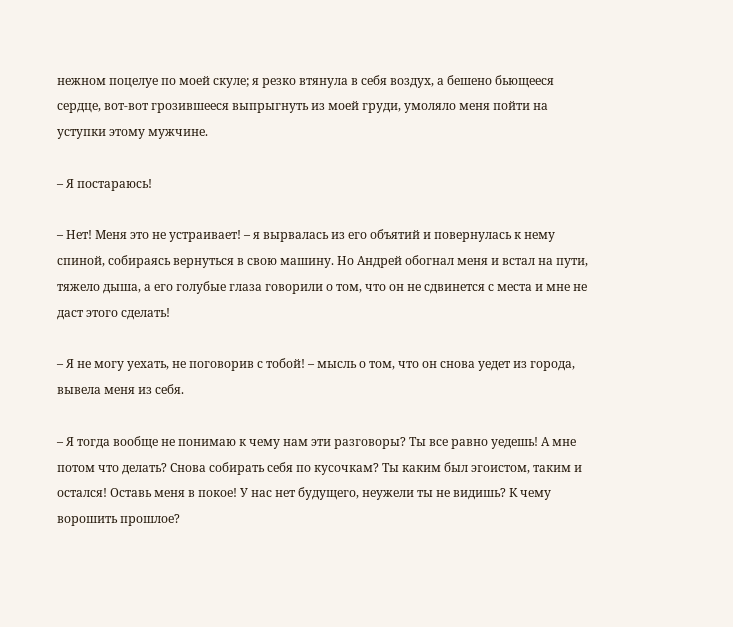нежном поцелуе по моей скуле; я резко втянула в себя воздух, а бешено бьющееся сердце, вот-вот грозившееся выпрыгнуть из моей груди, умоляло меня пойти на уступки этому мужчине.

– Я постараюсь!

– Нет! Меня это не устраивает! – я вырвалась из его объятий и повернулась к нему спиной, собираясь вернуться в свою машину. Но Андрей обогнал меня и встал на пути, тяжело дыша, а его голубые глаза говорили о том, что он не сдвинется с места и мне не даст этого сделать!

– Я не могу уехать, не поговорив с тобой! – мысль о том, что он снова уедет из города, вывела меня из себя.

– Я тогда вообще не понимаю к чему нам эти разговоры? Ты все равно уедешь! А мне потом что делать? Снова собирать себя по кусочкам? Ты каким был эгоистом, таким и остался! Оставь меня в покое! У нас нет будущего, неужели ты не видишь? К чему ворошить прошлое?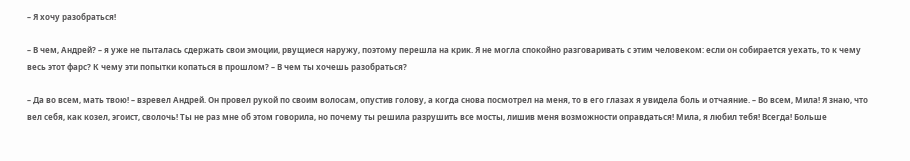– Я хочу разобраться!

– В чем, Андрей? – я уже не пыталась сдержать свои эмоции, рвущиеся наружу, поэтому перешла на крик. Я не могла спокойно разговаривать с этим человеком: если он собирается уехать, то к чему весь этот фарс? К чему эти попытки копаться в прошлом? – В чем ты хочешь разобраться?

– Да во всем, мать твою! – взревел Андрей. Он провел рукой по своим волосам, опустив голову, а когда снова посмотрел на меня, то в его глазах я увидела боль и отчаяние. – Во всем, Мила! Я знаю, что вел себя, как козел, эгоист, сволочь! Ты не раз мне об этом говорила, но почему ты решила разрушить все мосты, лишив меня возможности оправдаться! Мила, я любил тебя! Всегда! Больше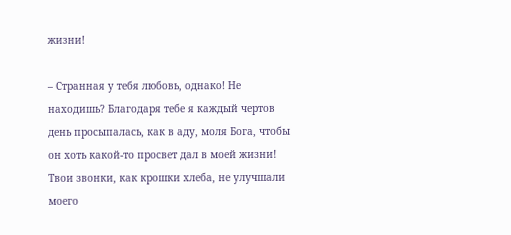жизни!

– Странная у тебя любовь, однако! Не находишь? Благодаря тебе я каждый чертов день просыпалась, как в аду, моля Бога, чтобы он хоть какой-то просвет дал в моей жизни! Твои звонки, как крошки хлеба, не улучшали моего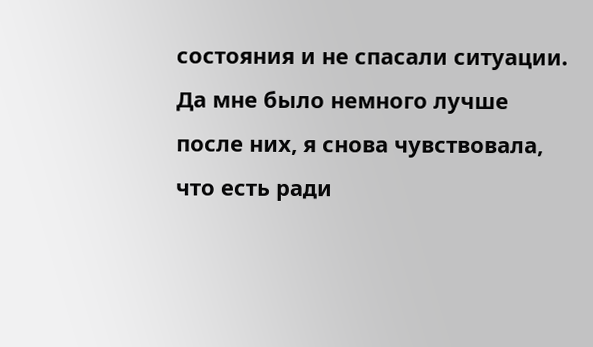состояния и не спасали ситуации. Да мне было немного лучше после них, я снова чувствовала, что есть ради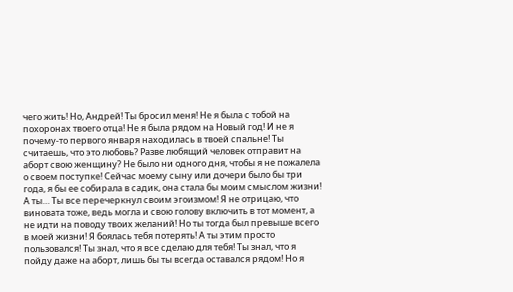чего жить! Но, Андрей! Ты бросил меня! Не я была с тобой на похоронах твоего отца! Не я была рядом на Новый год! И не я почему-то первого января находилась в твоей спальне! Ты считаешь, что это любовь? Разве любящий человек отправит на аборт свою женщину? Не было ни одного дня, чтобы я не пожалела о своем поступке! Сейчас моему сыну или дочери было бы три года, я бы ее собирала в садик, она стала бы моим смыслом жизни! А ты… Ты все перечеркнул своим эгоизмом! Я не отрицаю, что виновата тоже, ведь могла и свою голову включить в тот момент, а не идти на поводу твоих желаний! Но ты тогда был превыше всего в моей жизни! Я боялась тебя потерять! А ты этим просто пользовался! Ты знал, что я все сделаю для тебя! Ты знал, что я пойду даже на аборт, лишь бы ты всегда оставался рядом! Но я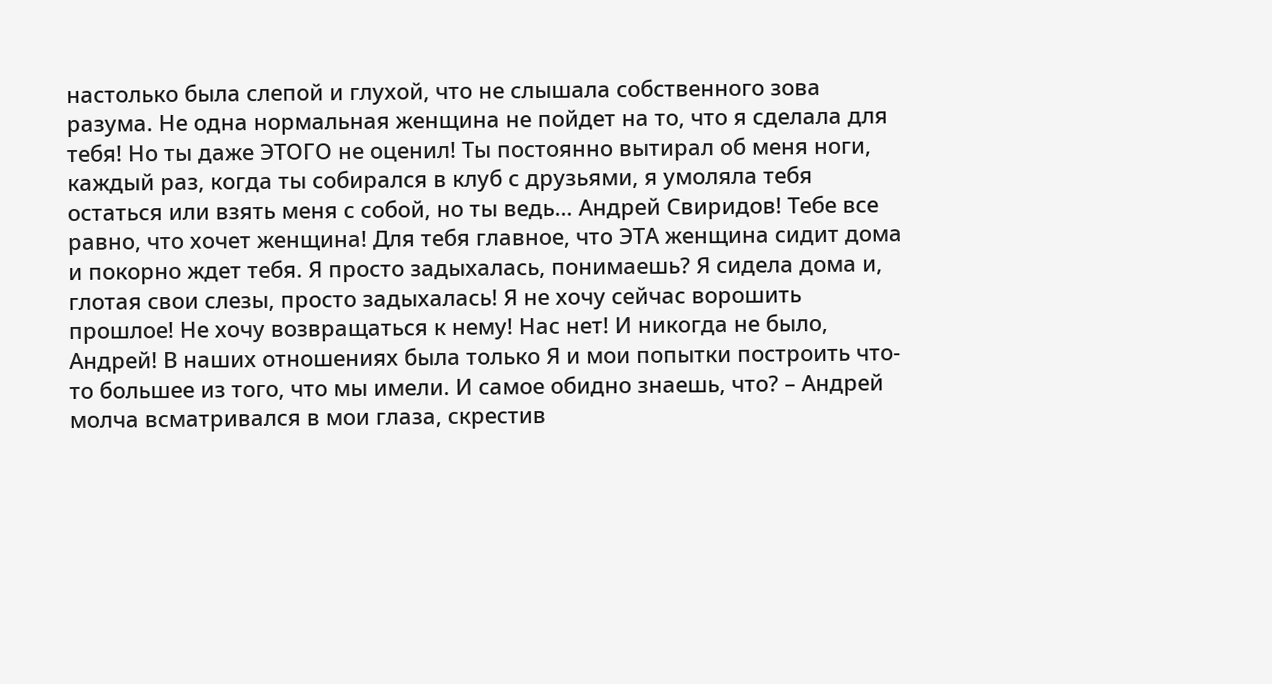настолько была слепой и глухой, что не слышала собственного зова разума. Не одна нормальная женщина не пойдет на то, что я сделала для тебя! Но ты даже ЭТОГО не оценил! Ты постоянно вытирал об меня ноги, каждый раз, когда ты собирался в клуб с друзьями, я умоляла тебя остаться или взять меня с собой, но ты ведь… Андрей Свиридов! Тебе все равно, что хочет женщина! Для тебя главное, что ЭТА женщина сидит дома и покорно ждет тебя. Я просто задыхалась, понимаешь? Я сидела дома и, глотая свои слезы, просто задыхалась! Я не хочу сейчас ворошить прошлое! Не хочу возвращаться к нему! Нас нет! И никогда не было, Андрей! В наших отношениях была только Я и мои попытки построить что-то большее из того, что мы имели. И самое обидно знаешь, что? – Андрей молча всматривался в мои глаза, скрестив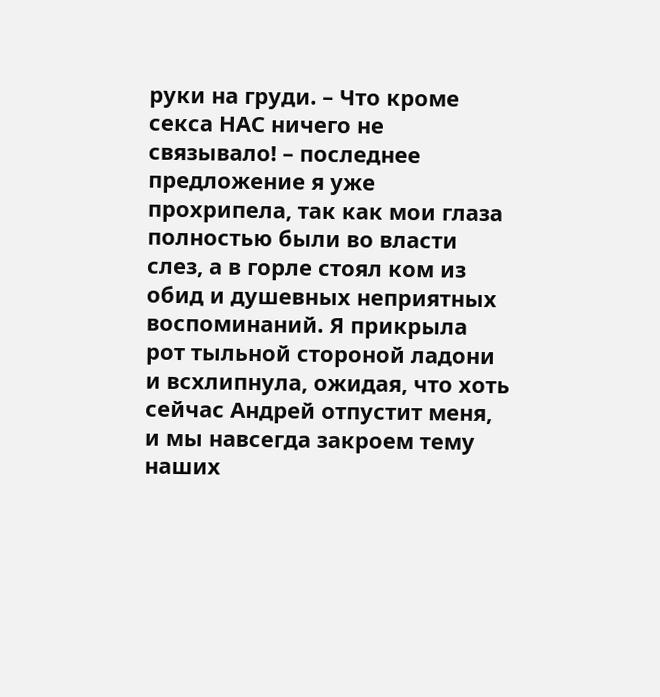руки на груди. – Что кроме секса НАС ничего не связывало! – последнее предложение я уже прохрипела, так как мои глаза полностью были во власти слез, а в горле стоял ком из обид и душевных неприятных воспоминаний. Я прикрыла рот тыльной стороной ладони и всхлипнула, ожидая, что хоть сейчас Андрей отпустит меня, и мы навсегда закроем тему наших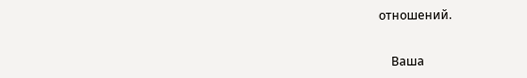отношений.


    Ваша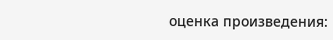оценка произведения: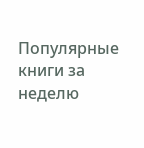Популярные книги за неделю